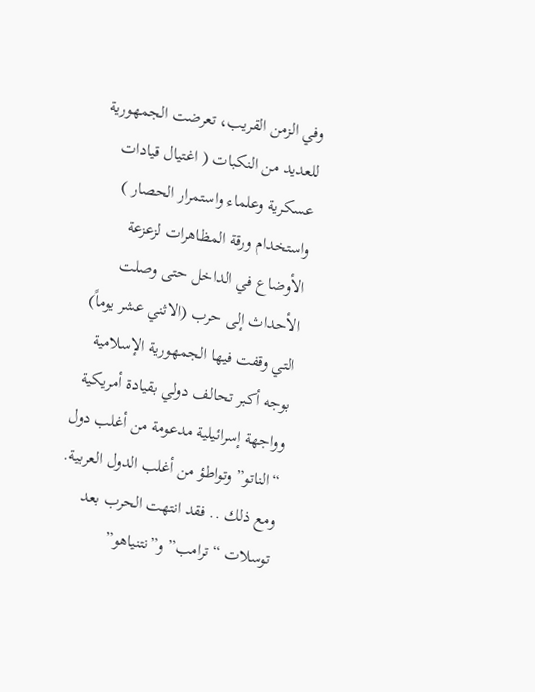وفي الزمن القريب، تعرضت الجمهورية للعديد من النكبات ( اغتيال قيادات عسكرية وعلماء واستمرار الحصار ) واستخدام ورقة المظاهرات لزعزعة الأوضاع في الداخل حتى وصلت الأحداث إلى حرب (الاثني عشر يوماً) التي وقفت فيها الجمهورية الإسلامية بوجه أكبر تحالف دولي بقيادة أمريكية وواجهة إسرائيلية مدعومة من أغلب دول “الناتو” وتواطؤ من أغلب الدول العربية.
ومع ذلك .. فقد انتهت الحرب بعد توسلات “ترامب” و”نتنياهو”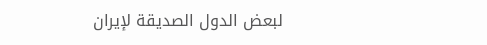لبعض الدول الصديقة لإيران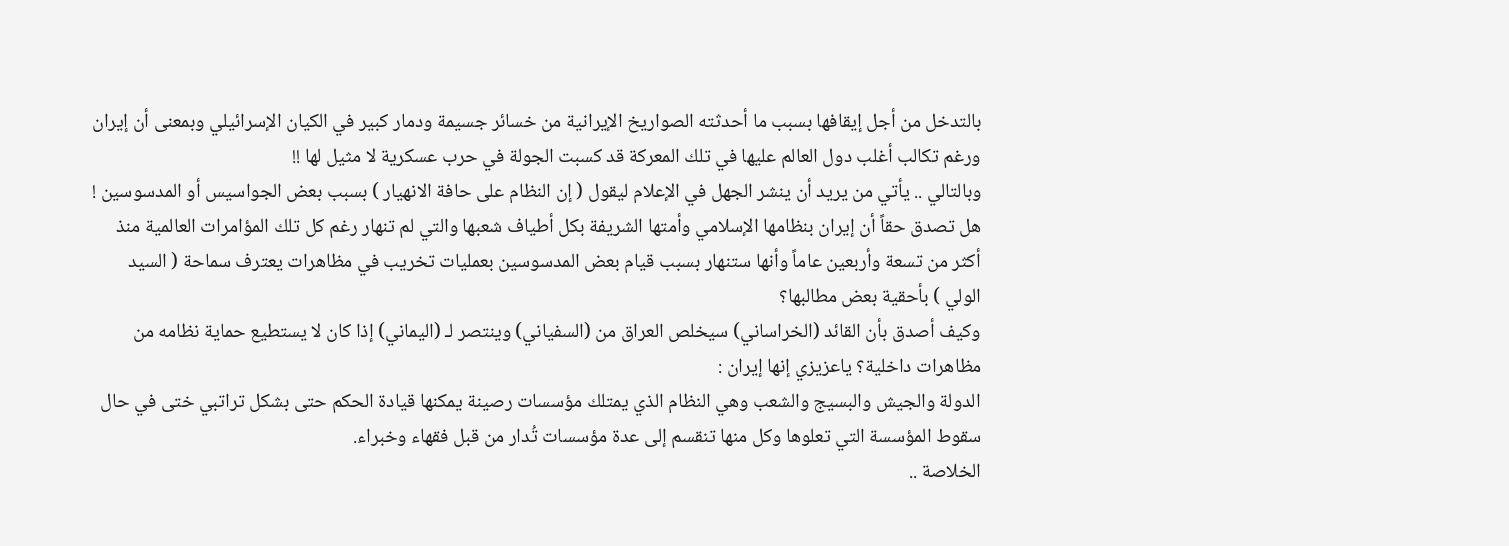بالتدخل من أجل إيقافها بسبب ما أحدثته الصواريخ الإيرانية من خسائر جسيمة ودمار كبير في الكيان الإسرائيلي وبمعنى أن إيران ورغم تكالب أغلب دول العالم عليها في تلك المعركة قد كسبت الجولة في حرب عسكرية لا مثيل لها !!
وبالتالي .. يأتي من يريد أن ينشر الجهل في الإعلام ليقول ( إن النظام على حافة الانهيار ) بسبب بعض الجواسيس أو المدسوسين !
هل تصدق حقاً أن إيران بنظامها الإسلامي وأمتها الشريفة بكل أطياف شعبها والتي لم تنهار رغم كل تلك المؤامرات العالمية منذ أكثر من تسعة وأربعين عاماً وأنها ستنهار بسبب قيام بعض المدسوسين بعمليات تخريب في مظاهرات يعترف سماحة ( السيد الولي ) بأحقية بعض مطالبها؟
وكيف أصدق بأن القائد (الخراساني) سيخلص العراق من (السفياني) وينتصر لـ (اليماني) إذا كان لا يستطيع حماية نظامه من مظاهرات داخلية؟ ياعزيزي إنها إيران :
الدولة والجيش والبسيج والشعب وهي النظام الذي يمتلك مؤسسات رصينة يمكنها قيادة الحكم حتى بشكل تراتبي ختى في حال سقوط المؤسسة التي تعلوها وكل منها تنقسم إلى عدة مؤسسات تُدار من قبل فقهاء وخبراء.
الخلاصة ..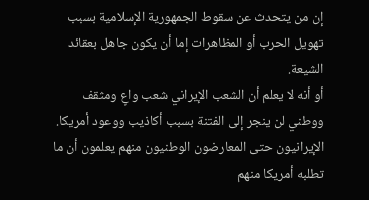إن من يتحدث عن سقوط الجمهورية الإسلامية بسبب تهويل الحرب أو المظاهرات إما أن يكون جاهل بعقائد الشيعة.
أو أنه لا يعلم أن الشعب الإيراني شعب واعٍ ومثقف ووطني لن ينجر إلى الفتنة بسبب أكاذيب ووعود أمريكا.
الإيرانيون حتى المعارضون الوطنيون منهم يعلمون أن ما تطلبه أمريكا منهم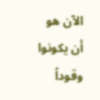الآن هو أن يكونوا وقوداً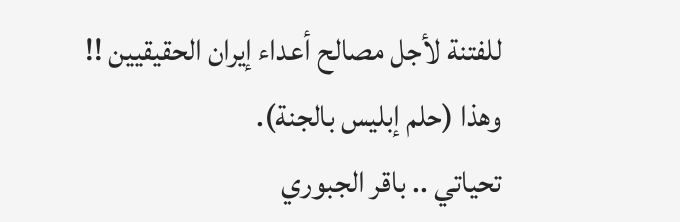للفتنة لأجل مصالح أعداء إيران الحقيقيين !!
وهذا (حلم إبليس بالجنة).
تحياتي .. باقر الجبوري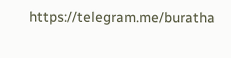https://telegram.me/buratha